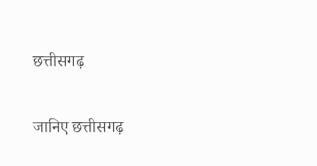छत्तीसगढ़

जानिए छत्तीसगढ़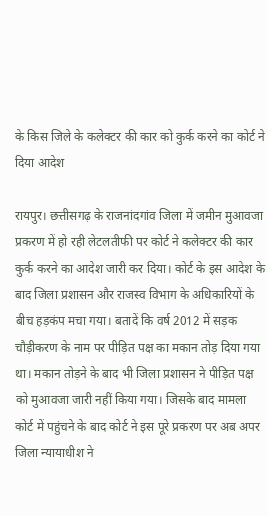के किस जिले के कलेक्टर की कार को कुर्क करने का कोर्ट ने दिया आदेश

रायपुर। छत्तीसगढ़ के राजनांदगांव जिला में जमीन मुआवजा प्रकरण में हो रही लेटलतीफी पर कोर्ट ने कलेक्टर की कार कुर्क करने का आदेश जारी कर दिया। कोर्ट के इस आदेश के बाद जिला प्रशासन और राजस्व विभाग के अधिकारियों के बीच हड़कंप मचा गया। बतादें कि वर्ष 2012 में सड़क चौड़ीकरण के नाम पर पीड़ित पक्ष का मकान तोड़ दिया गया था। मकान तोड़ने के बाद भी जिला प्रशासन ने पीड़ित पक्ष को मुआवजा जारी नहीं किया गया। जिसके बाद मामला कोर्ट में पहुंचने के बाद कोर्ट ने इस पूरे प्रकरण पर अब अपर जिला न्यायाधीश ने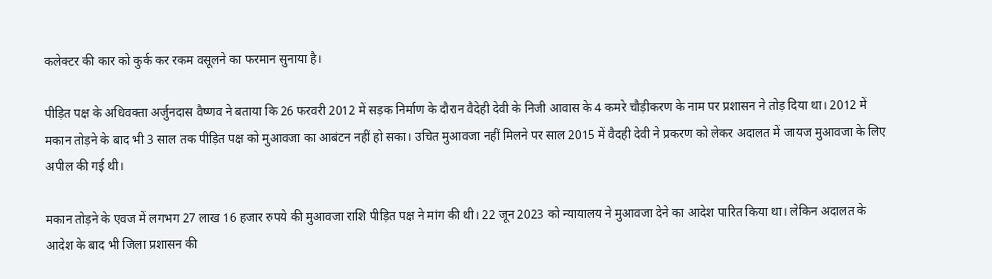कलेक्टर की कार को कुर्क कर रकम वसूलने का फरमान सुनाया है।

पीड़ित पक्ष के अधिवक्ता अर्जुनदास वैष्णव ने बताया कि 26 फरवरी 2012 में सड़क निर्माण के दौरान वैदेही देवी के निजी आवास के 4 कमरे चौड़ीकरण के नाम पर प्रशासन ने तोड़ दिया था। 2012 में मकान तोड़ने के बाद भी 3 साल तक पीड़ित पक्ष को मुआवजा का आबंटन नहीं हो सका। उचित मुआवजा नहीं मिलने पर साल 2015 में वैदही देवी ने प्रकरण को लेकर अदालत में जायज मुआवजा के लिए अपील की गई थी।

मकान तोड़ने के एवज में लगभग 27 लाख 16 हजार रुपये की मुआवजा राशि पीड़ित पक्ष ने मांग की थी। 22 जून 2023 को न्यायालय ने मुआवजा देने का आदेश पारित किया था। लेकिन अदालत के आदेश के बाद भी जिला प्रशासन की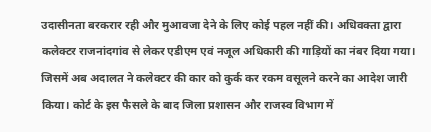उदासीनता बरकरार रही और मुआवजा देने के लिए कोई पहल नहीं की। अधिवक्ता द्वारा कलेक्टर राजनांदगांव से लेकर एडीएम एवं नजूल अधिकारी की गाड़ियों का नंबर दिया गया। जिसमें अब अदालत ने कलेक्टर की कार को कुर्क कर रकम वसूलने करने का आदेश जारी किया। कोर्ट के इस फैसले के बाद जिला प्रशासन और राजस्व विभाग में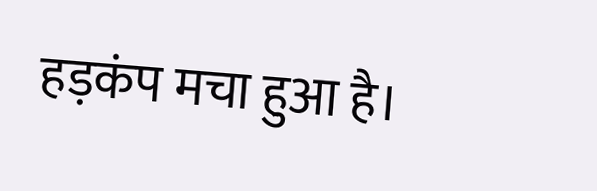हड़कंप मचा हुआ है।